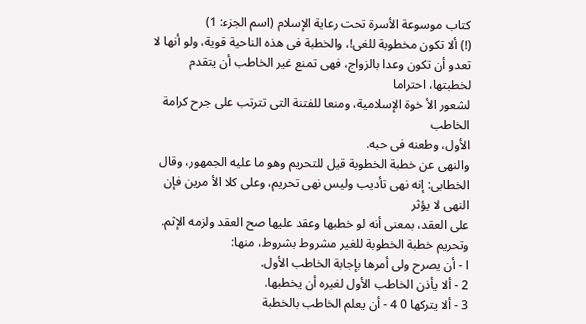كتاب موسوعة الأسرة تحت رعاية الإسلام (اسم الجزء: 1)
(!) ألا تكون مخطوبة للغى!، والخطبة فى هذه الناحية قوية، ولو أنها لا
تعدو أن تكون وعدا بالزواج، فهى تمنع غير الخاطب أن يتقدم لخطبتها، احتراما
لشعور الأ خوة الإسلامية، ومنعا للفتنة التى تترتب على جرح كرامة الخاطب
الأول، وطعنه فى حبه.
والنهى عن خطبة الخطوبة قيل للتحريم وهو ما عليه الجمهور، وقال
الخطابى: إنه نهى تأديب وليس نهى تحريم، وعلى كلا الأ مرين فإن النهى لا يؤثر
على العقد، بمعنى أنه لو خطبها وعقد عليها صح العقد ولزمه الإثم.
وتحريم خطبة الخطوبة للغير مشروط بشروط، منها:
ا - أن يصرح ولى أمرها بإجابة الخاطب الأول.
2 - ألا يأذن الخاطب الأول لغيره أن يخطبها.
3 - ألا يتركها 0 4 - أن يعلم الخاطب بالخطبة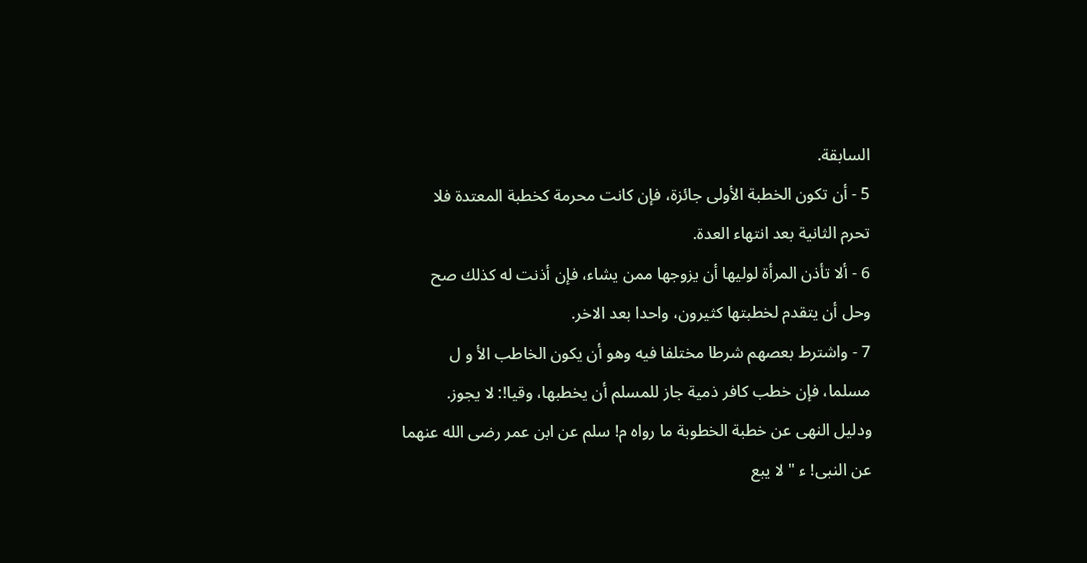السابقة.
5 - أن تكون الخطبة الأولى جائزة، فإن كانت محرمة كخطبة المعتدة فلا
تحرم الثانية بعد انتهاء العدة.
6 - ألا تأذن المرأة لوليها أن يزوجها ممن يشاء، فإن أذنت له كذلك صح
وحل أن يتقدم لخطبتها كثيرون، واحدا بعد الاخر.
7 - واشترط بعصهم شرطا مختلفا فيه وهو أن يكون الخاطب الأ و ل
مسلما، فإن خطب كافر ذمية جاز للمسلم أن يخطبها، وقيا!: لا يجوز.
ودليل النهى عن خطبة الخطوبة ما رواه م! سلم عن ابن عمر رضى الله عنهما
عن النبى! ء " لا يبع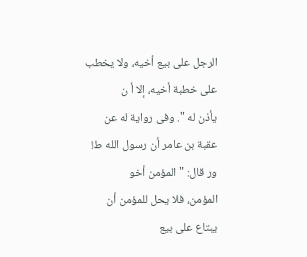الرجل على بيع أخيه، ولا يخطب على خطبة أخيه، إلا أ ن
يأذن له ". وفى رواية له عن عقبة بن عامر أن رسول الله ط! ور قال: " المؤمن أخو
المؤمن، فلا يحل للمؤمن أن يبتاع على بيع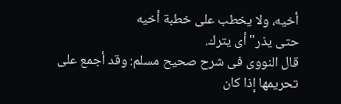أخيه، ولا يخطب على خطبة أخيه
حتى يذر" أى يترك.
قال النووى فى شرح صحيح مسلم: وقد أجمع على تحريمها إذا كان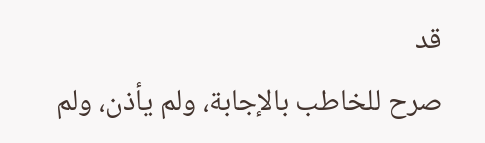قد
صرح للخاطب بالإجابة، ولم يأذن، ولم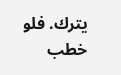يترك. فلو خطب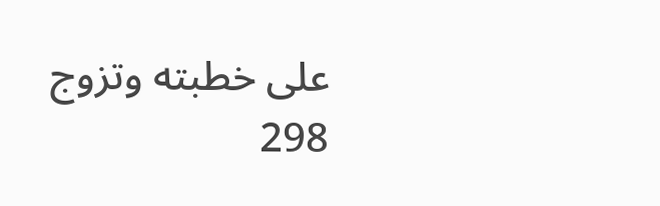على خطبته وتزوج
298